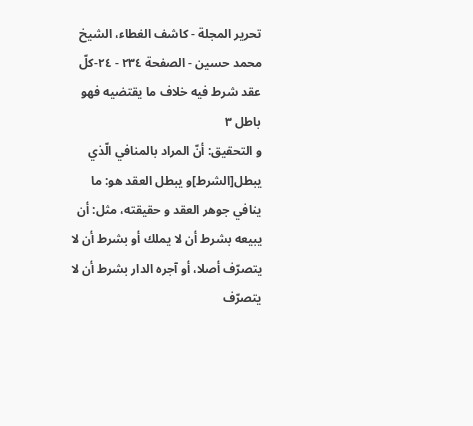تحرير المجلة - كاشف الغطاء، الشيخ محمد حسين - الصفحة ٢٣٤ - ٢٤-كلّ عقد شرط فيه خلاف ما يقتضيه فهو باطل ٣
و التحقيق: أنّ المراد بالمنافي الّذي يبطل[الشرط]و يبطل العقد هو: ما ينافي جوهر العقد و حقيقته، مثل: أن يبيعه بشرط أن لا يملك أو بشرط أن لا يتصرّف أصلا، أو آجره الدار بشرط أن لا يتصرّف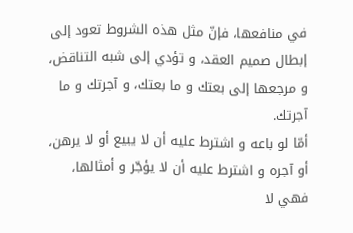في منافعها، فإنّ مثل هذه الشروط تعود إلى إبطال صميم العقد، و تؤدي إلى شبه التناقض، و مرجعها إلى بعتك و ما بعتك، و آجرتك و ما آجرتك.
أمّا لو باعه و اشترط عليه أن لا يبيع أو لا يرهن، أو آجره و اشترط عليه أن لا يؤجّر و أمثالها، فهي لا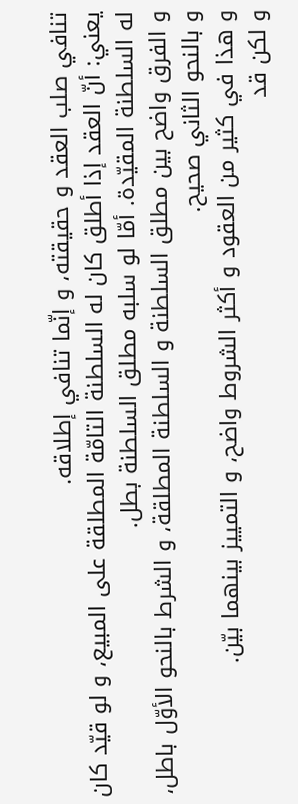تنافي صلب العقد و حقيقته، و إنّما تنافي إطلاقه.
يعني: أنّ العقد إذا أطلق كان له السلطنة التامّة المطلقة على المبيع، و لو قيّد كان له السلطنة المقيّدة. أمّا لو سلبه مطلق السلطنة بطل.
و الفرق واضح بين مطلق السلطنة و السلطنة المطلقة، و الشرط بالنحو الأوّل باطل، و بالنحو الثاني صحيح.
و هذا في كثير من العقود و أكثر الشروط واضح، و التمييز بينهما بيّن.
و لكن قد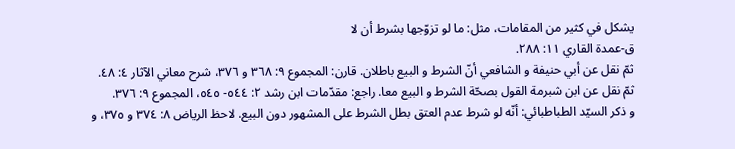يشكل في كثير من المقامات، مثل: ما لو تزوّجها بشرط أن لا
ق-عمدة القاري ١١: ٢٨٨.
ثمّ نقل عن أبي حنيفة و الشافعي أنّ الشرط و البيع باطلان. قارن: المجموع ٩: ٣٦٨ و ٣٧٦، شرح معاني الآثار ٤: ٤٨.
ثمّ نقل عن ابن شبرمة القول بصحّة الشرط و البيع معا. راجع: مقدّمات ابن رشد ٢: ٥٤٤- ٥٤٥، المجموع ٩: ٣٧٦.
و ذكر السيّد الطباطبائي: أنّه لو شرط عدم العتق بطل الشرط على المشهور دون البيع. لاحظ الرياض ٨: ٣٧٤ و ٣٧٥، و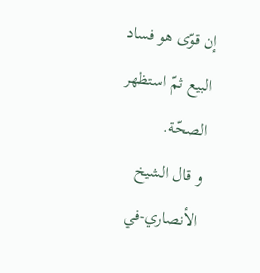إن قوّى هو فساد البيع ثمّ استظهر الصحّة.
و قال الشيخ الأنصاري-في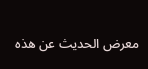معرض الحديث عن هذه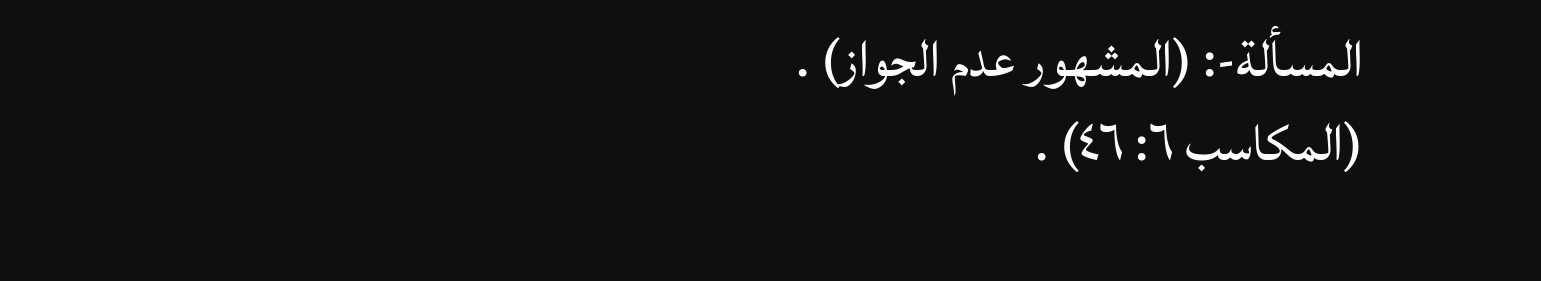المسألة-: (المشهور عدم الجواز) .
(المكاسب ٦: ٤٦) .